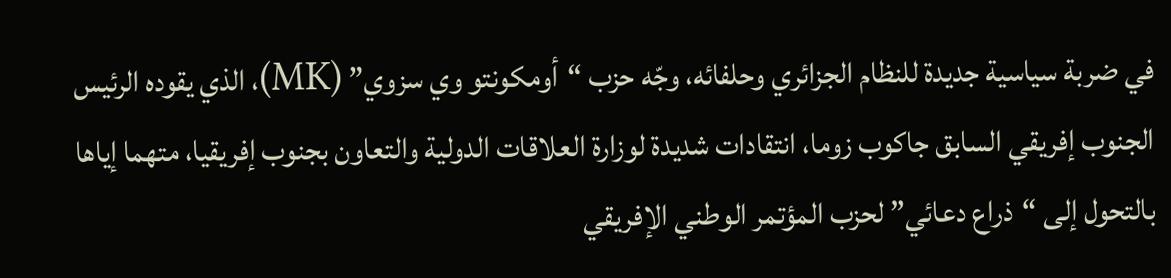في ضربة سياسية جديدة للنظام الجزائري وحلفائه، وجّه حزب “أومكونتو وي سزوي” (MK)، الذي يقوده الرئيس الجنوب إفريقي السابق جاكوب زوما، انتقادات شديدة لوزارة العلاقات الدولية والتعاون بجنوب إفريقيا، متهما إياها بالتحول إلى “ذراع دعائي” لحزب المؤتمر الوطني الإفريقي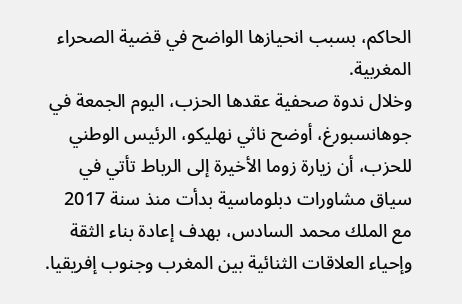الحاكم، بسبب انحيازها الواضح في قضية الصحراء المغربية.
وخلال ندوة صحفية عقدها الحزب، اليوم الجمعة في جوهانسبورغ، أوضح ناثي نهليكو، الرئيس الوطني للحزب، أن زيارة زوما الأخيرة إلى الرباط تأتي في سياق مشاورات دبلوماسية بدأت منذ سنة 2017 مع الملك محمد السادس، بهدف إعادة بناء الثقة وإحياء العلاقات الثنائية بين المغرب وجنوب إفريقيا.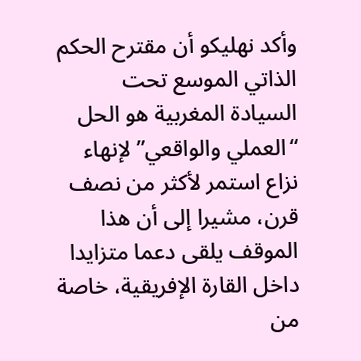وأكد نهليكو أن مقترح الحكم الذاتي الموسع تحت السيادة المغربية هو الحل “العملي والواقعي” لإنهاء نزاع استمر لأكثر من نصف قرن، مشيرا إلى أن هذا الموقف يلقى دعما متزايدا داخل القارة الإفريقية، خاصة من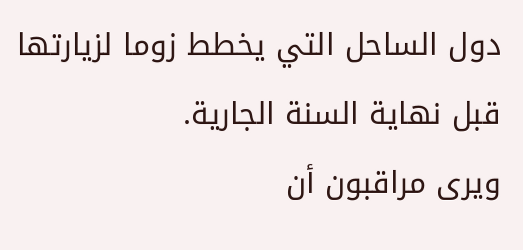دول الساحل التي يخطط زوما لزيارتها قبل نهاية السنة الجارية.
ويرى مراقبون أن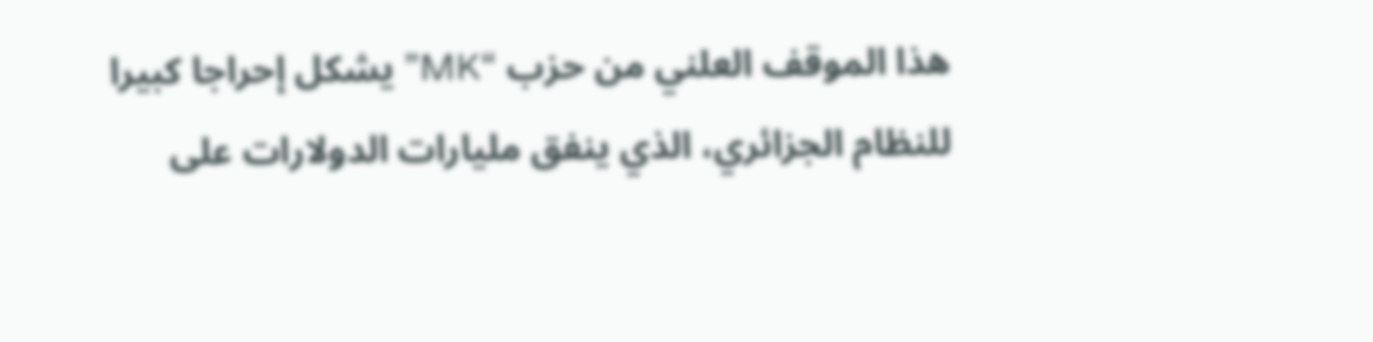هذا الموقف العلني من حزب “MK” يشكل إحراجا كبيرا للنظام الجزائري، الذي ينفق مليارات الدولارات على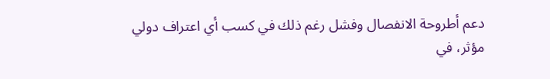دعم أطروحة الانفصال وفشل رغم ذلك في كسب أي اعتراف دولي مؤثر، في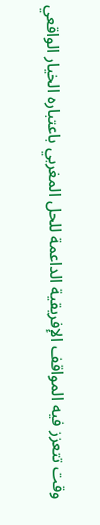وقت تتعزز فيه المواقف الإفريقية الداعمة للحل المغربي باعتباره الخيار الواقعي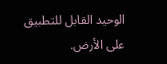الوحيد القابل للتطبيق على الأرض.